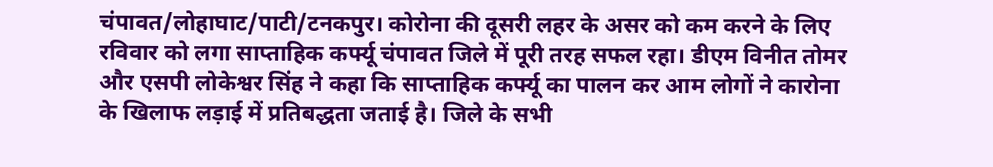चंपावत/लोहाघाट/पाटी/टनकपुर। कोरोना की दूसरी लहर के असर को कम करने के लिए रविवार को लगा साप्ताहिक कर्फ्यू चंपावत जिले में पूरी तरह सफल रहा। डीएम विनीत तोमर और एसपी लोकेश्वर सिंह ने कहा कि साप्ताहिक कर्फ्यू का पालन कर आम लोगों ने कारोना के खिलाफ लड़ाई में प्रतिबद्धता जताई है। जिले के सभी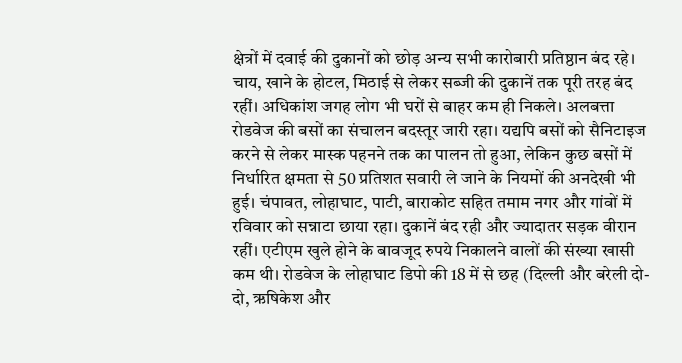क्षेत्रों में दवाई की दुकानों को छोड़ अन्य सभी कारोबारी प्रतिष्ठान बंद रहे।
चाय, खाने के होटल, मिठाई से लेकर सब्जी की दुकानें तक पूरी तरह बंद रहीं। अधिकांश जगह लोग भी घरों से बाहर कम ही निकले। अलबत्ता रोडवेज की बसों का संचालन बदस्तूर जारी रहा। यद्यपि बसों को सैनिटाइज करने से लेकर मास्क पहनने तक का पालन तो हुआ, लेकिन कुछ बसों में निर्धारित क्षमता से 50 प्रतिशत सवारी ले जाने के नियमों की अनदेखी भी हुई। चंपावत, लोहाघाट, पाटी, बाराकोट सहित तमाम नगर और गांवों में रविवार को सन्नाटा छाया रहा। दुकानें बंद रही और ज्यादातर सड़क वीरान रहीं। एटीएम खुले होने के बावजूद रुपये निकालने वालों की संख्या खासी कम थी। रोडवेज के लोहाघाट डिपो की 18 में से छह (दिल्ली और बरेली दो-दो, ऋषिकेश और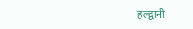हल्द्वानी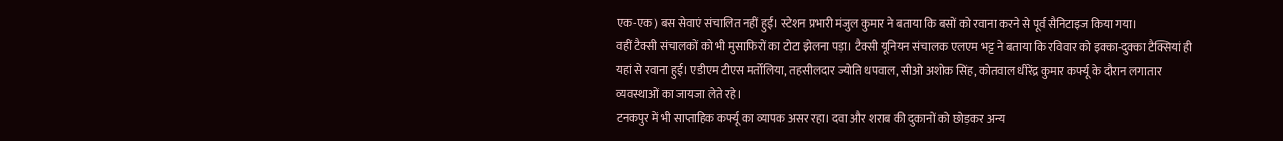एक-एक) बस सेवाएं संचालित नहीं हुईं। स्टेशन प्रभारी मंजुल कुमार ने बताया कि बसों को रवाना करने से पूर्व सैनिटाइज किया गया।
वहीं टैक्सी संचालकों को भी मुसाफिरों का टोटा झेलना पड़ा। टैक्सी यूनियन संचालक एलएम भट्ट ने बताया कि रविवार को इक्का-दुक्का टैक्सियां ही यहां से रवाना हुई। एडीएम टीएस मर्तोलिया, तहसीलदार ज्योति धपवाल, सीओ अशोक सिंह, कोतवाल धीरेंद्र कुमार कर्फ्यू के दौरान लगातार व्यवस्थाओं का जायजा लेते रहे।
टनकपुर में भी साप्ताहिक कर्फ्यू का व्यापक असर रहा। दवा और शराब की दुकानों को छोड़कर अन्य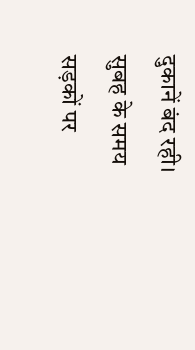दुकानें बंद रही। सुबह के समय सड़कों पर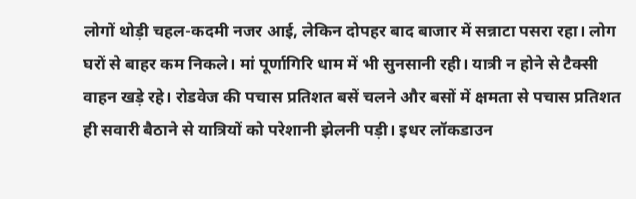लोगों थोड़ी चहल-कदमी नजर आई, लेकिन दोपहर बाद बाजार में सन्नाटा पसरा रहा। लोग घरों से बाहर कम निकले। मां पूर्णागिरि धाम में भी सुनसानी रही। यात्री न होने से टैक्सी वाहन खड़े रहे। रोडवेज की पचास प्रतिशत बसें चलने और बसों में क्षमता से पचास प्रतिशत ही सवारी बैठाने से यात्रियों को परेशानी झेलनी पड़ी। इधर लॉकडाउन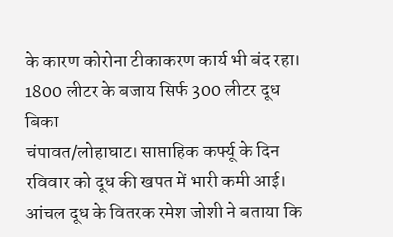के कारण कोरोना टीकाकरण कार्य भी बंद रहा।
1800 लीटर के बजाय सिर्फ 300 लीटर दूध बिका
चंपावत/लोहाघाट। साप्ताहिक कर्फ्यू के दिन रविवार को दूध की खपत में भारी कमी आई। आंचल दूध के वितरक रमेश जोशी ने बताया कि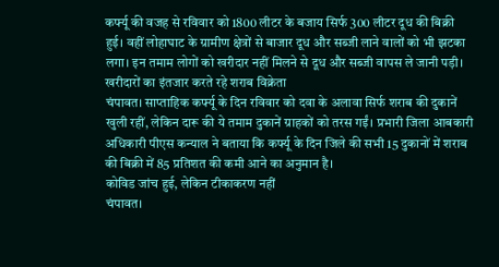कर्फ्यू की वजह से रविवार को 1800 लीटर के बजाय सिर्फ 300 लीटर दूध की बिक्री हुई। वहीं लोहाघाट के ग्रामीण क्षेत्रों से बाजार दूध और सब्जी लाने वालों को भी झटका लगा। इन तमाम लोगों को खरीदार नहीं मिलने से दूध और सब्जी वापस ले जानी पड़ी।
खरीदारों का इंतजार करते रहे शराब विक्रेता
चंपावत। साप्ताहिक कर्फ्यू के दिन रविवार को दवा के अलावा सिर्फ शराब की दुकानें खुली रहीं, लेकिन दारू की ये तमाम दुकानें ग्राहकों को तरस गईं। प्रभारी जिला आबकारी अधिकारी पीएस कन्याल ने बताया कि कर्फ्यू के दिन जिले की सभी 15 दुकानों में शराब की बिक्री में 85 प्रतिशत की कमी आने का अनुमान है।
कोविड जांच हुई, लेकिन टीकाकरण नहीं
चंपावत।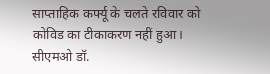साप्ताहिक कर्फ्यू के चलते रविवार को कोविड का टीकाकरण नहीं हुआ। सीएमओ डॉ.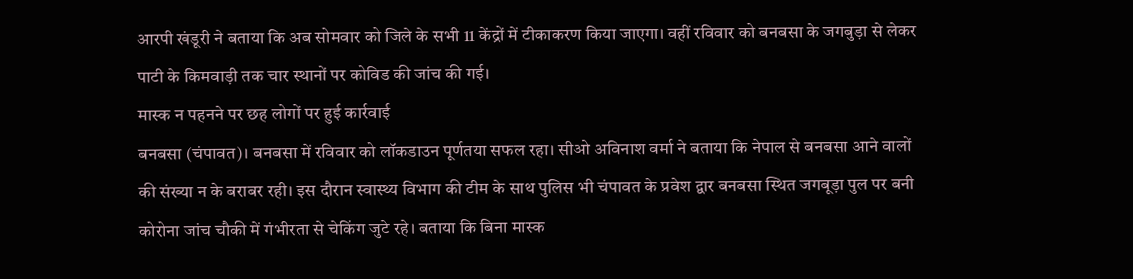आरपी खंडूरी ने बताया कि अब सोमवार को जिले के सभी 11 केंद्रों में टीकाकरण किया जाएगा। वहीं रविवार को बनबसा के जगबुड़ा से लेकर पाटी के किमवाड़ी तक चार स्थानों पर कोविड की जांच की गई।
मास्क न पहनने पर छह लोगों पर हुई कार्रवाई
बनबसा (चंपावत)। बनबसा में रविवार को लॉकडाउन पूर्णतया सफल रहा। सीओ अविनाश वर्मा ने बताया कि नेपाल से बनबसा आने वालों की संख्या न के बराबर रही। इस दौरान स्वास्थ्य विभाग की टीम के साथ पुलिस भी चंपावत के प्रवेश द्वार बनबसा स्थित जगबूड़ा पुल पर बनी कोरोना जांच चौकी में गंभीरता से चेकिंग जुटे रहे। बताया कि बिना मास्क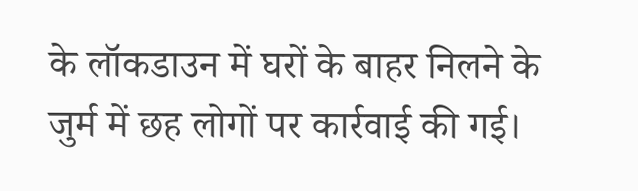के लॉकडाउन में घरों के बाहर निलने के जुर्म में छह लोगों पर कार्रवाई की गई।